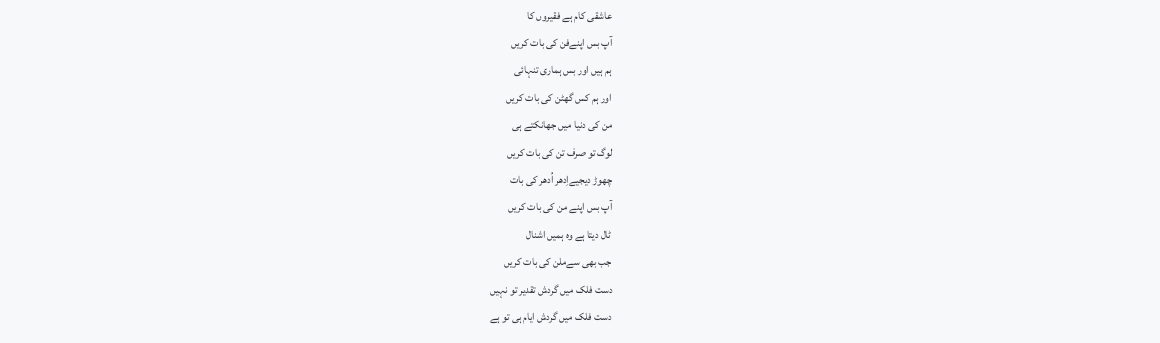عاشقی کام ہے فقیروں کا
آپ بس اپنےفن کی بات کریں
ہم ہیں اور بس ہماری تنہائی
اور ہم کس گھٹن کی بات کریں
من کی دنیا میں جھانکتے ہی
لوگ تو صرف تن کی بات کریں
چھوڑ دیجیےاِدھر اُدھر کی بات
آپ بس اپنے من کی بات کریں
ٹال دیتا ہے وہ ہمیں اشنال
جب بھی سےملن کی بات کریں
دست فلک میں گردش تقدیر تو نہیں
دست فلک میں گردش ایام ہی تو ہے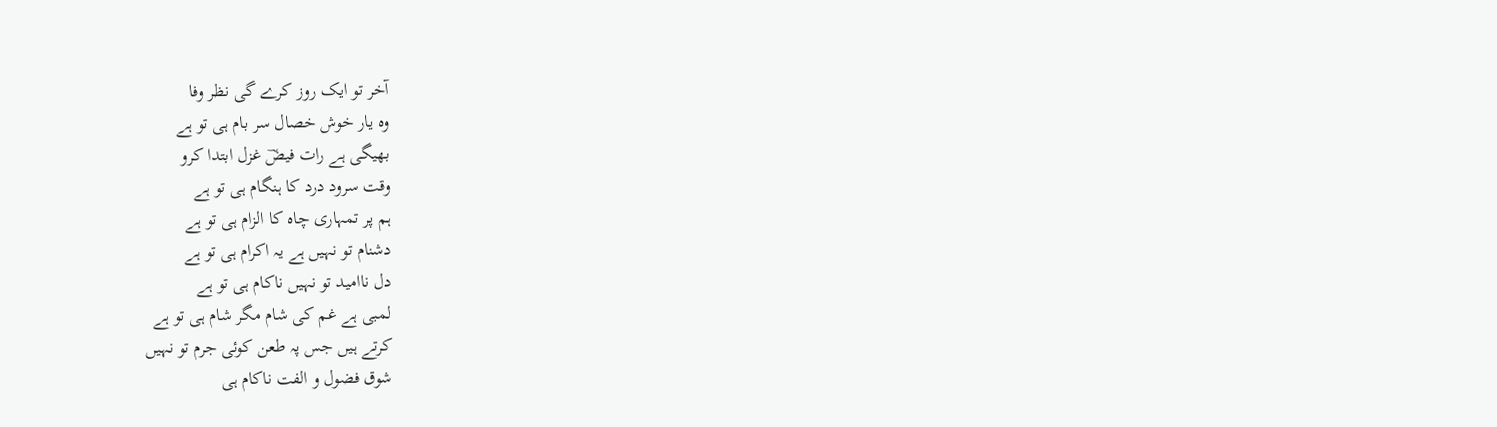آخر تو ایک روز کرے گی نظر وفا
وہ یار خوش خصال سر بام ہی تو ہے
بھیگی ہے رات فیضؔ غزل ابتدا کرو
وقت سرود درد کا ہنگام ہی تو ہے
ہم پر تمہاری چاہ کا الزام ہی تو ہے
دشنام تو نہیں ہے یہ اکرام ہی تو ہے
دل ناامید تو نہیں ناکام ہی تو ہے
لمبی ہے غم کی شام مگر شام ہی تو ہے
کرتے ہیں جس پہ طعن کوئی جرم تو نہیں
شوق فضول و الفت ناکام ہی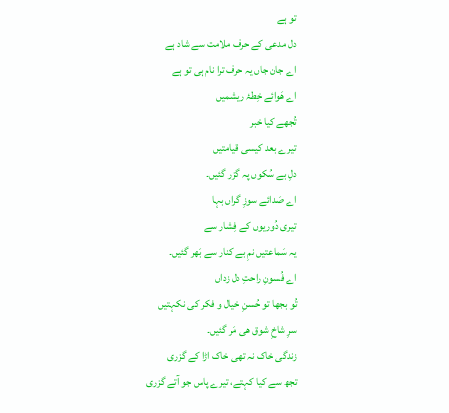تو ہے
دل مدعی کے حرف ملامت سے شاد ہے
اے جان جاں یہ حرف ترا نام ہی تو ہے
اے ھَوائے خِطۂ ریشمیں
تُجھے کیا خبر
تیرے بعد کیسی قیامتیں
دلِ بے سُکوں پہ گزر گئیں۔
اے صَدائے سوزِ گراں بہا
تیری دُوریوں کے فِشار سے
یہ سَماعتیں نمِ بے کنار سے بَھر گئیں۔
اے فُسونِ راحتِ دل زداں
تُو بجھا تو حُسنِ خیال و فکر کی نکہتیں
سرِ شاخِ شوق ھی مَر گئیں۔
زندگی خاک نہ تھی خاک اڑا کے گزری
تجھ سے کیا کہتے، تیرے پاس جو آتے گزری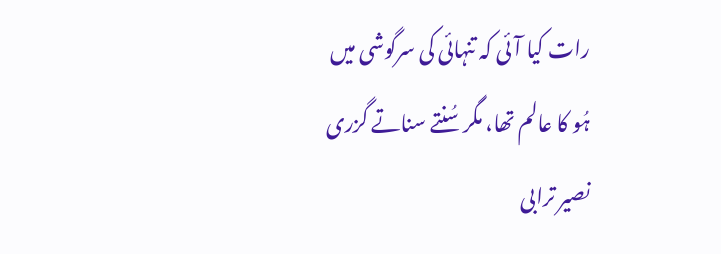رات کیا آئی کہ تنہائی کی سرگوشی میں
ہُو کا عالم تھا، مگر سُنتے سناتے گزری
نصیر ترابی